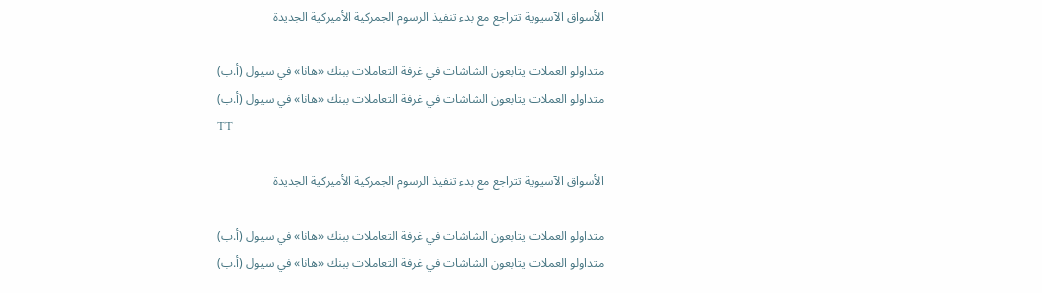الأسواق الآسيوية تتراجع مع بدء تنفيذ الرسوم الجمركية الأميركية الجديدة

متداولو العملات يتابعون الشاشات في غرفة التعاملات ببنك «هانا» في سيول (أ.ب)
متداولو العملات يتابعون الشاشات في غرفة التعاملات ببنك «هانا» في سيول (أ.ب)
TT

الأسواق الآسيوية تتراجع مع بدء تنفيذ الرسوم الجمركية الأميركية الجديدة

متداولو العملات يتابعون الشاشات في غرفة التعاملات ببنك «هانا» في سيول (أ.ب)
متداولو العملات يتابعون الشاشات في غرفة التعاملات ببنك «هانا» في سيول (أ.ب)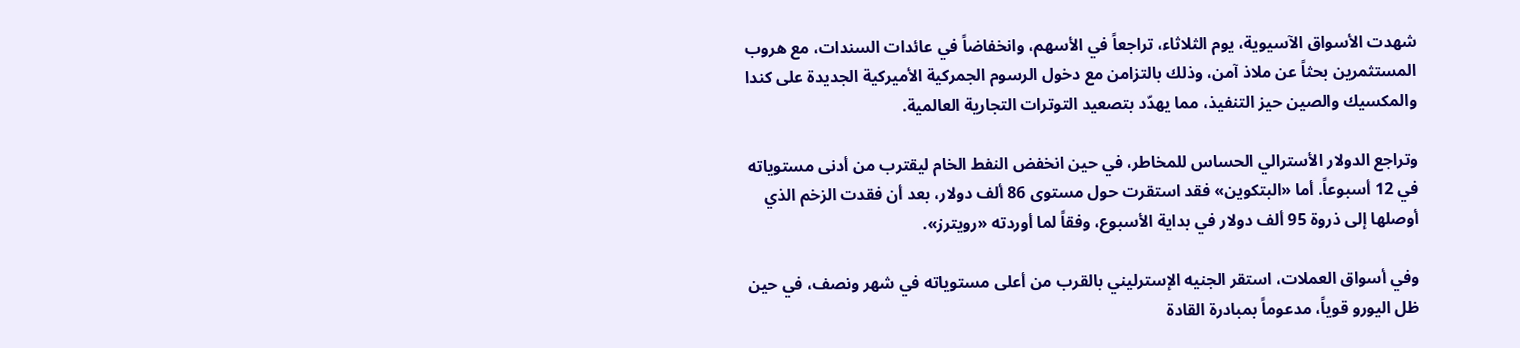شهدت الأسواق الآسيوية، يوم الثلاثاء، تراجعاً في الأسهم، وانخفاضاً في عائدات السندات، مع هروب المستثمرين بحثاً عن ملاذ آمن، وذلك بالتزامن مع دخول الرسوم الجمركية الأميركية الجديدة على كندا والمكسيك والصين حيز التنفيذ، مما يهدّد بتصعيد التوترات التجارية العالمية.

وتراجع الدولار الأسترالي الحساس للمخاطر، في حين انخفض النفط الخام ليقترب من أدنى مستوياته في 12 أسبوعاً. أما «البتكوين» فقد استقرت حول مستوى 86 ألف دولار، بعد أن فقدت الزخم الذي أوصلها إلى ذروة 95 ألف دولار في بداية الأسبوع، وفقاً لما أوردته «رويترز».

وفي أسواق العملات، استقر الجنيه الإسترليني بالقرب من أعلى مستوياته في شهر ونصف، في حين ظل اليورو قوياً، مدعوماً بمبادرة القادة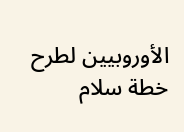الأوروبيين لطرح خطة سلام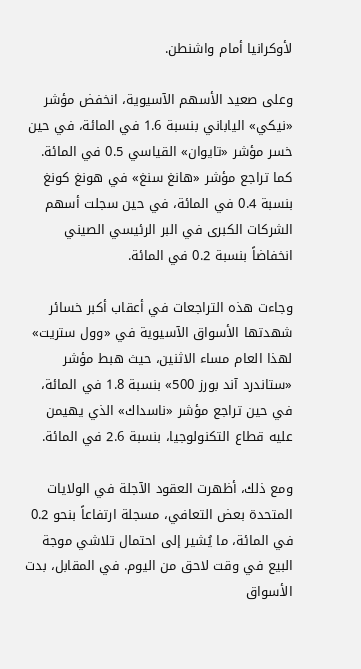لأوكرانيا أمام واشنطن.

وعلى صعيد الأسهم الآسيوية، انخفض مؤشر «نيكي» الياباني بنسبة 1.6 في المائة، في حين خسر مؤشر «تايوان» القياسي 0.5 في المائة. كما تراجع مؤشر «هانغ سنغ» في هونغ كونغ بنسبة 0.4 في المائة، في حين سجلت أسهم الشركات الكبرى في البر الرئيسي الصيني انخفاضاً بنسبة 0.2 في المائة.

وجاءت هذه التراجعات في أعقاب أكبر خسائر شهدتها الأسواق الآسيوية في «وول ستريت» لهذا العام مساء الاثنين، حيث هبط مؤشر «ستاندرد آند بورز 500» بنسبة 1.8 في المائة، في حين تراجع مؤشر «ناسداك» الذي يهيمن عليه قطاع التكنولوجيا، بنسبة 2.6 في المائة.

ومع ذلك، أظهرت العقود الآجلة في الولايات المتحدة بعض التعافي، مسجلة ارتفاعاً بنحو 0.2 في المائة، ما يُشير إلى احتمال تلاشي موجة البيع في وقت لاحق من اليوم. في المقابل، بدت الأسواق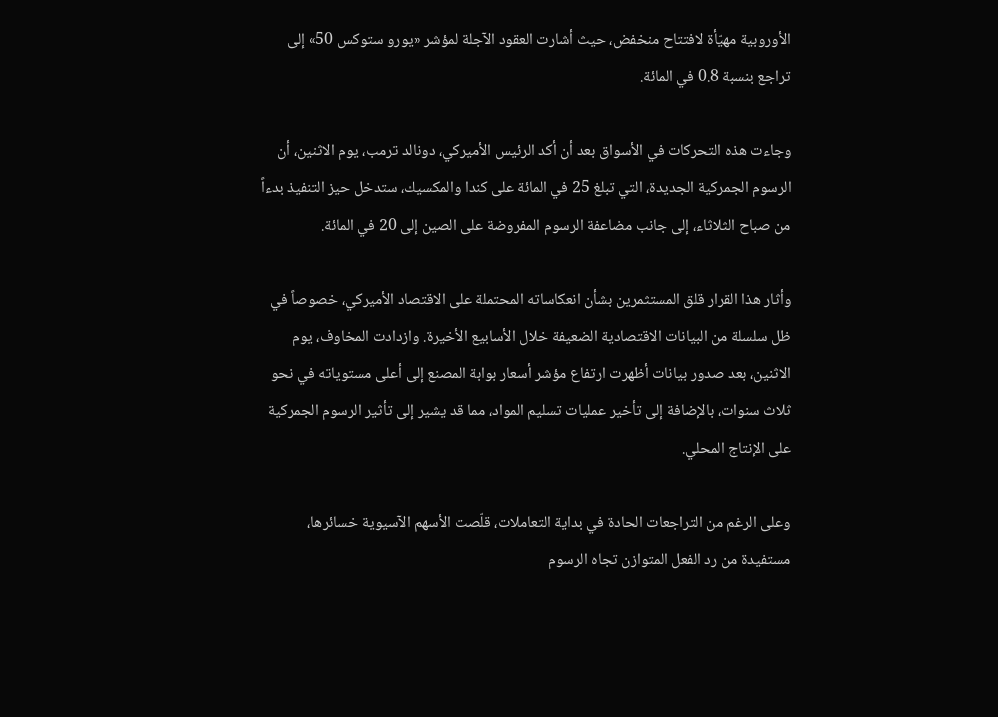الأوروبية مهيّأة لافتتاح منخفض، حيث أشارت العقود الآجلة لمؤشر «يورو ستوكس 50» إلى تراجع بنسبة 0.8 في المائة.

وجاءت هذه التحركات في الأسواق بعد أن أكد الرئيس الأميركي، دونالد ترمب، يوم الاثنين، أن الرسوم الجمركية الجديدة، التي تبلغ 25 في المائة على كندا والمكسيك، ستدخل حيز التنفيذ بدءاً من صباح الثلاثاء، إلى جانب مضاعفة الرسوم المفروضة على الصين إلى 20 في المائة.

وأثار هذا القرار قلق المستثمرين بشأن انعكاساته المحتملة على الاقتصاد الأميركي، خصوصاً في ظل سلسلة من البيانات الاقتصادية الضعيفة خلال الأسابيع الأخيرة. وازدادت المخاوف، يوم الاثنين، بعد صدور بيانات أظهرت ارتفاع مؤشر أسعار بوابة المصنع إلى أعلى مستوياته في نحو ثلاث سنوات، بالإضافة إلى تأخير عمليات تسليم المواد، مما قد يشير إلى تأثير الرسوم الجمركية على الإنتاج المحلي.

وعلى الرغم من التراجعات الحادة في بداية التعاملات، قلّصت الأسهم الآسيوية خسائرها، مستفيدة من رد الفعل المتوازن تجاه الرسوم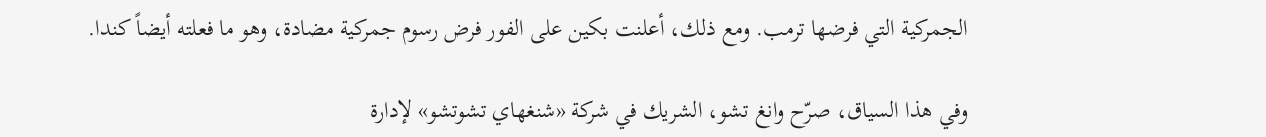الجمركية التي فرضها ترمب. ومع ذلك، أعلنت بكين على الفور فرض رسوم جمركية مضادة، وهو ما فعلته أيضاً كندا.

وفي هذا السياق، صرّح وانغ تشو، الشريك في شركة «شنغهاي تشوتشو» لإدارة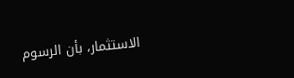الاستثمار، بأن الرسوم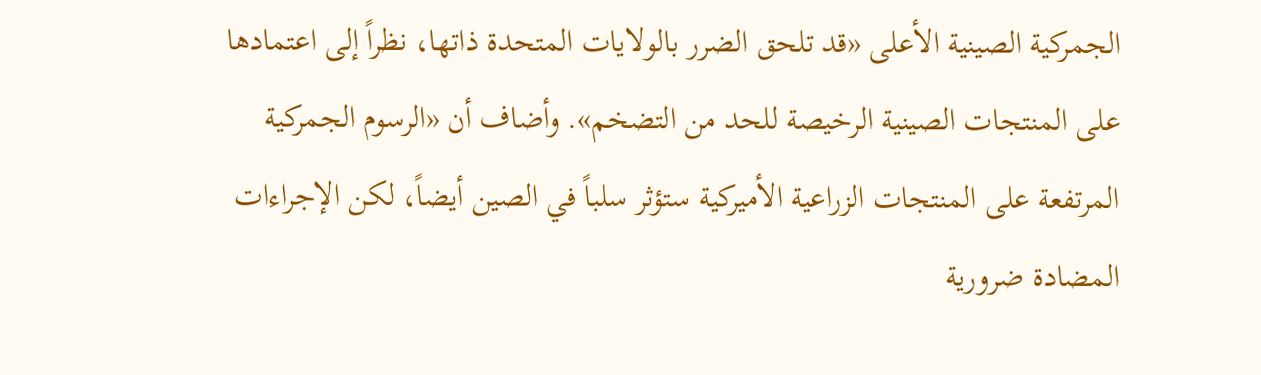الجمركية الصينية الأعلى «قد تلحق الضرر بالولايات المتحدة ذاتها، نظراً إلى اعتمادها على المنتجات الصينية الرخيصة للحد من التضخم». وأضاف أن «الرسوم الجمركية المرتفعة على المنتجات الزراعية الأميركية ستؤثر سلباً في الصين أيضاً، لكن الإجراءات المضادة ضرورية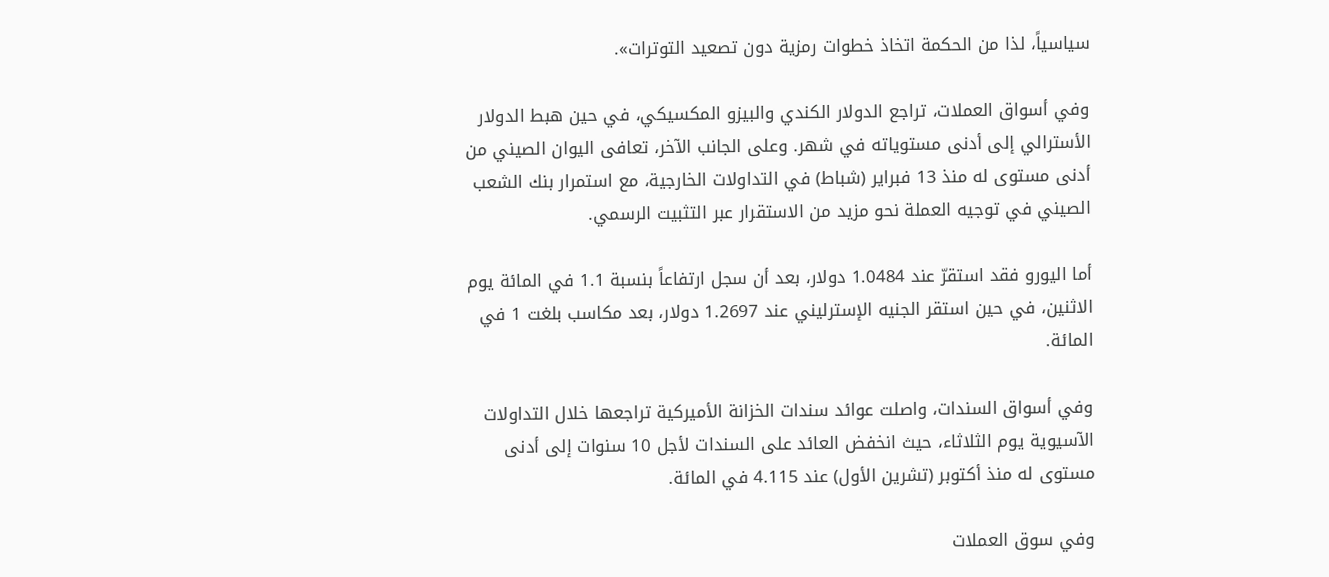سياسياً، لذا من الحكمة اتخاذ خطوات رمزية دون تصعيد التوترات».

وفي أسواق العملات، تراجع الدولار الكندي والبيزو المكسيكي، في حين هبط الدولار الأسترالي إلى أدنى مستوياته في شهر. وعلى الجانب الآخر، تعافى اليوان الصيني من أدنى مستوى له منذ 13 فبراير (شباط) في التداولات الخارجية، مع استمرار بنك الشعب الصيني في توجيه العملة نحو مزيد من الاستقرار عبر التثبيت الرسمي.

أما اليورو فقد استقرّ عند 1.0484 دولار، بعد أن سجل ارتفاعاً بنسبة 1.1 في المائة يوم الاثنين، في حين استقر الجنيه الإسترليني عند 1.2697 دولار، بعد مكاسب بلغت 1 في المائة.

وفي أسواق السندات، واصلت عوائد سندات الخزانة الأميركية تراجعها خلال التداولات الآسيوية يوم الثلاثاء، حيث انخفض العائد على السندات لأجل 10 سنوات إلى أدنى مستوى له منذ أكتوبر (تشرين الأول) عند 4.115 في المائة.

وفي سوق العملات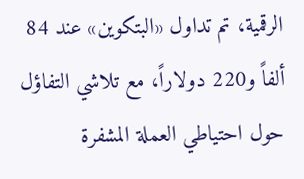الرقمية، تم تداول «البتكوين» عند 84 ألفاً و220 دولاراً، مع تلاشي التفاؤل حول احتياطي العملة المشفرة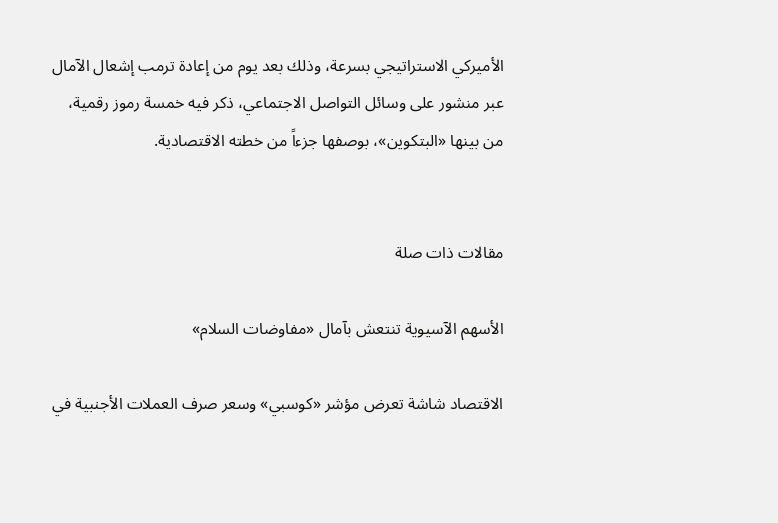الأميركي الاستراتيجي بسرعة، وذلك بعد يوم من إعادة ترمب إشعال الآمال عبر منشور على وسائل التواصل الاجتماعي، ذكر فيه خمسة رموز رقمية، من بينها «البتكوين»، بوصفها جزءاً من خطته الاقتصادية.


مقالات ذات صلة

الأسهم الآسيوية تنتعش بآمال «مفاوضات السلام»

الاقتصاد شاشة تعرض مؤشر «كوسبي» وسعر صرف العملات الأجنبية في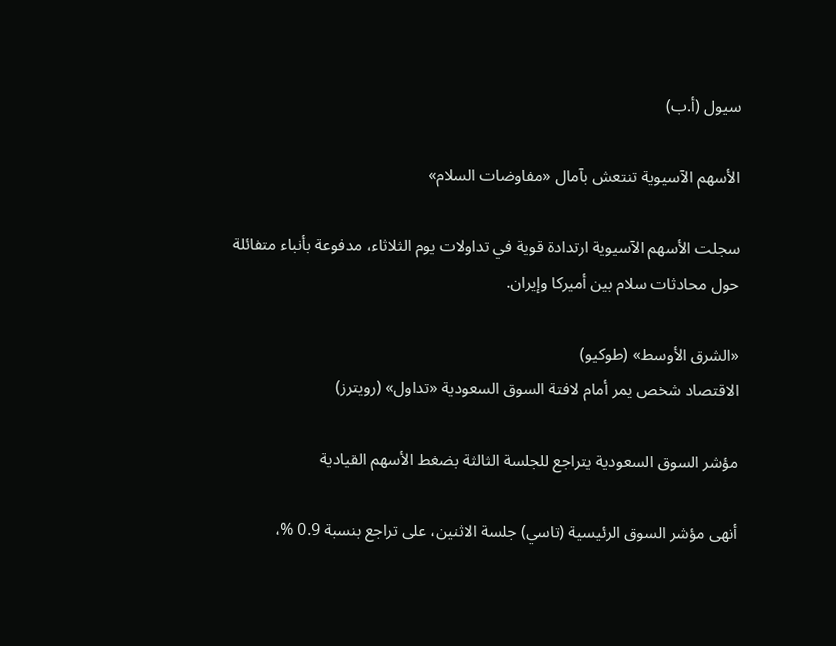سيول (أ.ب)

الأسهم الآسيوية تنتعش بآمال «مفاوضات السلام»

سجلت الأسهم الآسيوية ارتدادة قوية في تداولات يوم الثلاثاء، مدفوعة بأنباء متفائلة حول محادثات سلام بين أميركا وإيران.

«الشرق الأوسط» (طوكيو)
الاقتصاد شخص يمر أمام لافتة السوق السعودية «تداول» (رويترز)

مؤشر السوق السعودية يتراجع للجلسة الثالثة بضغط الأسهم القيادية

أنهى مؤشر السوق الرئيسية (تاسي) جلسة الاثنين، على تراجع بنسبة 0.9 %،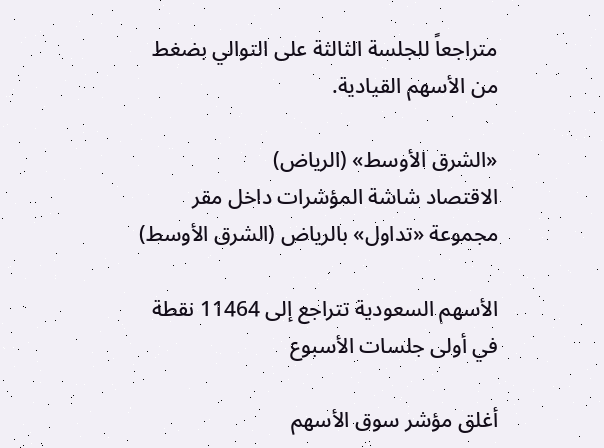متراجعاً للجلسة الثالثة على التوالي بضغط من الأسهم القيادية.

«الشرق الأوسط» (الرياض)
الاقتصاد شاشة المؤشرات داخل مقر مجموعة «تداول» بالرياض (الشرق الأوسط)

الأسهم السعودية تتراجع إلى 11464 نقطة في أولى جلسات الأسبوع

أغلق مؤشر سوق الأسهم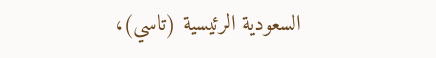السعودية الرئيسية (تاسي)،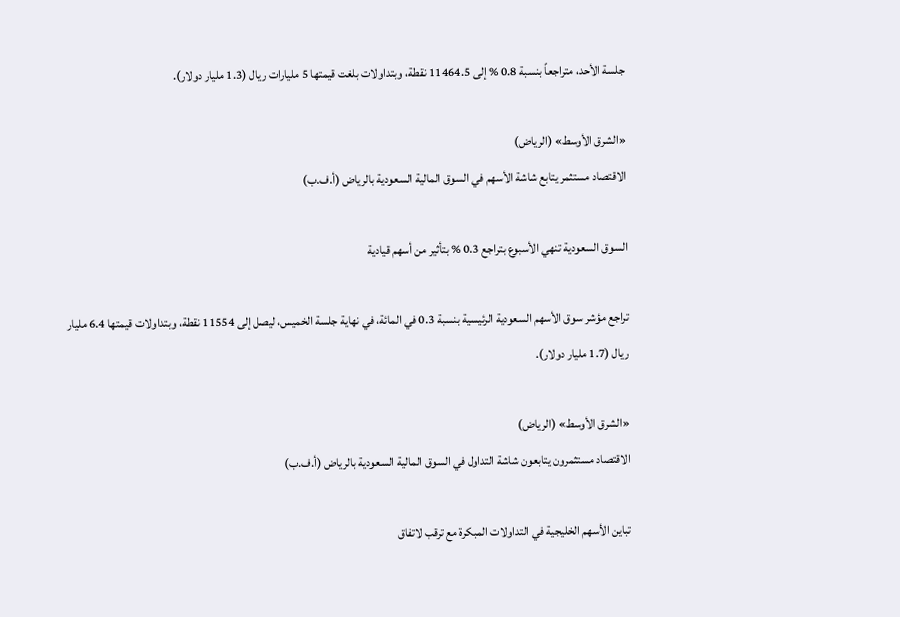جلسة الأحد، متراجعاً بنسبة 0.8 % إلى 11464.5 نقطة، وبتداولات بلغت قيمتها 5 مليارات ريال (1.3 مليار دولار).

«الشرق الأوسط» (الرياض)
الاقتصاد مستثمر يتابع شاشة الأسهم في السوق المالية السعودية بالرياض (أ.ف.ب)

السوق السعودية تنهي الأسبوع بتراجع 0.3 % بتأثير من أسهم قيادية

تراجع مؤشر سوق الأسهم السعودية الرئيسية بنسبة 0.3 في المائة، في نهاية جلسة الخميس، ليصل إلى 11554 نقطة، وبتداولات قيمتها 6.4 مليار ريال (1.7 مليار دولار).

«الشرق الأوسط» (الرياض)
الاقتصاد مستثمرون يتابعون شاشة التداول في السوق المالية السعودية بالرياض (أ.ف.ب)

تباين الأسهم الخليجية في التداولات المبكرة مع ترقب لاتفاق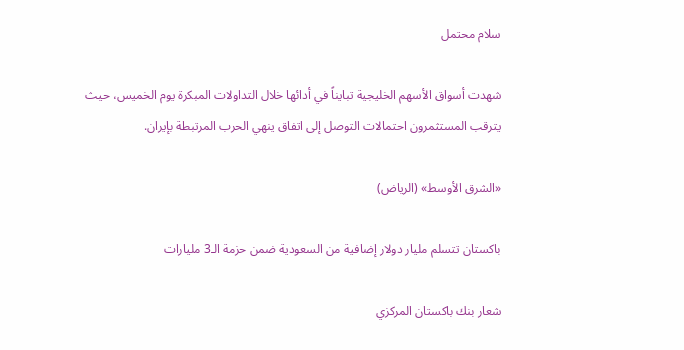سلام محتمل

شهدت أسواق الأسهم الخليجية تبايناً في أدائها خلال التداولات المبكرة يوم الخميس، حيث يترقب المستثمرون احتمالات التوصل إلى اتفاق ينهي الحرب المرتبطة بإيران.

«الشرق الأوسط» (الرياض)

باكستان تتسلم مليار دولار إضافية من السعودية ضمن حزمة الـ3 مليارات

شعار بنك باكستان المركزي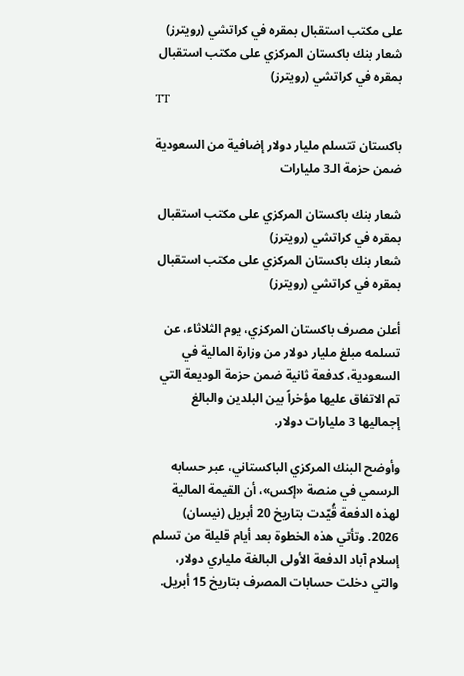على مكتب استقبال بمقره في كراتشي (رويترز)
شعار بنك باكستان المركزي على مكتب استقبال بمقره في كراتشي (رويترز)
TT

باكستان تتسلم مليار دولار إضافية من السعودية ضمن حزمة الـ3 مليارات

شعار بنك باكستان المركزي على مكتب استقبال بمقره في كراتشي (رويترز)
شعار بنك باكستان المركزي على مكتب استقبال بمقره في كراتشي (رويترز)

أعلن مصرف باكستان المركزي، يوم الثلاثاء، عن تسلمه مبلغ مليار دولار من وزارة المالية في السعودية، كدفعة ثانية ضمن حزمة الوديعة التي تم الاتفاق عليها مؤخراً بين البلدين والبالغ إجماليها 3 مليارات دولار.

وأوضح البنك المركزي الباكستاني، عبر حسابه الرسمي في منصة «إكس»، أن القيمة المالية لهذه الدفعة قُيّدت بتاريخ 20 أبريل (نيسان) 2026. وتأتي هذه الخطوة بعد أيام قليلة من تسلم إسلام آباد الدفعة الأولى البالغة ملياري دولار، والتي دخلت حسابات المصرف بتاريخ 15 أبريل.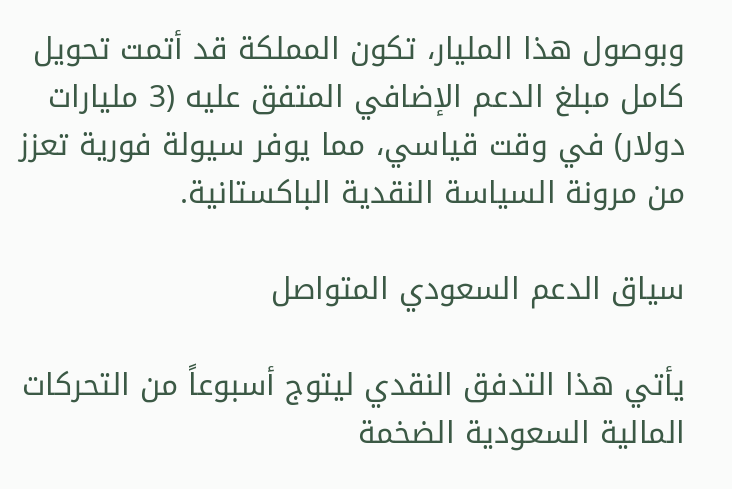وبوصول هذا المليار، تكون المملكة قد أتمت تحويل كامل مبلغ الدعم الإضافي المتفق عليه (3 مليارات دولار) في وقت قياسي، مما يوفر سيولة فورية تعزز من مرونة السياسة النقدية الباكستانية.

سياق الدعم السعودي المتواصل

يأتي هذا التدفق النقدي ليتوج أسبوعاً من التحركات المالية السعودية الضخمة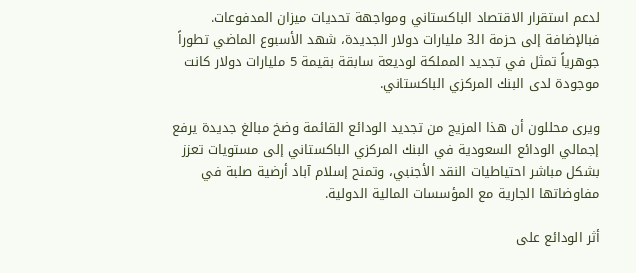لدعم استقرار الاقتصاد الباكستاني ومواجهة تحديات ميزان المدفوعات. فبالإضافة إلى حزمة الـ3 مليارات دولار الجديدة، شهد الأسبوع الماضي تطوراً جوهرياً تمثل في تجديد المملكة لوديعة سابقة بقيمة 5 مليارات دولار كانت موجودة لدى البنك المركزي الباكستاني.

ويرى محللون أن هذا المزيج من تجديد الودائع القائمة وضخ مبالغ جديدة يرفع إجمالي الودائع السعودية في البنك المركزي الباكستاني إلى مستويات تعزز بشكل مباشر احتياطيات النقد الأجنبي، وتمنح إسلام آباد أرضية صلبة في مفاوضاتها الجارية مع المؤسسات المالية الدولية.

أثر الودائع على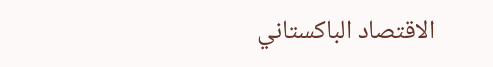الاقتصاد الباكستاني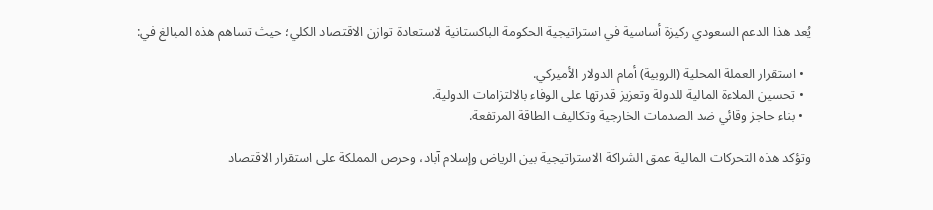يُعد هذا الدعم السعودي ركيزة أساسية في استراتيجية الحكومة الباكستانية لاستعادة توازن الاقتصاد الكلي؛ حيث تساهم هذه المبالغ في:

  • استقرار العملة المحلية (الروبية) أمام الدولار الأميركي.
  • تحسين الملاءة المالية للدولة وتعزيز قدرتها على الوفاء بالالتزامات الدولية.
  • بناء حاجز وقائي ضد الصدمات الخارجية وتكاليف الطاقة المرتفعة.

وتؤكد هذه التحركات المالية عمق الشراكة الاستراتيجية بين الرياض وإسلام آباد، وحرص المملكة على استقرار الاقتصاد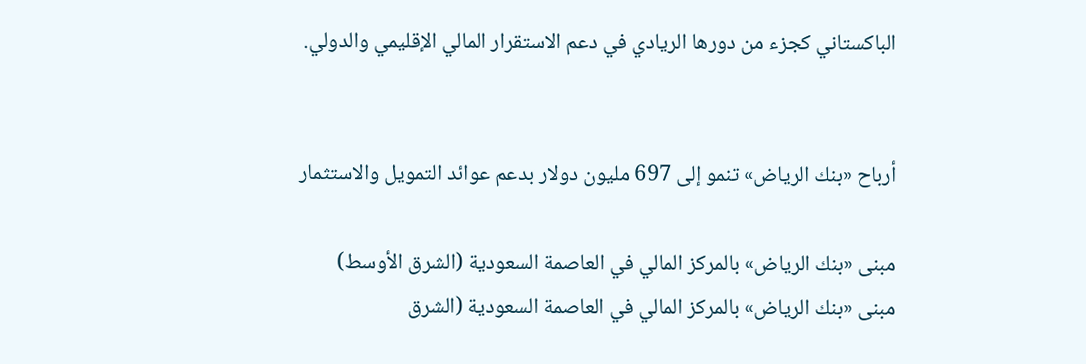الباكستاني كجزء من دورها الريادي في دعم الاستقرار المالي الإقليمي والدولي.


أرباح «بنك الرياض» تنمو إلى 697 مليون دولار بدعم عوائد التمويل والاستثمار

مبنى «بنك الرياض» بالمركز المالي في العاصمة السعودية (الشرق الأوسط)
مبنى «بنك الرياض» بالمركز المالي في العاصمة السعودية (الشرق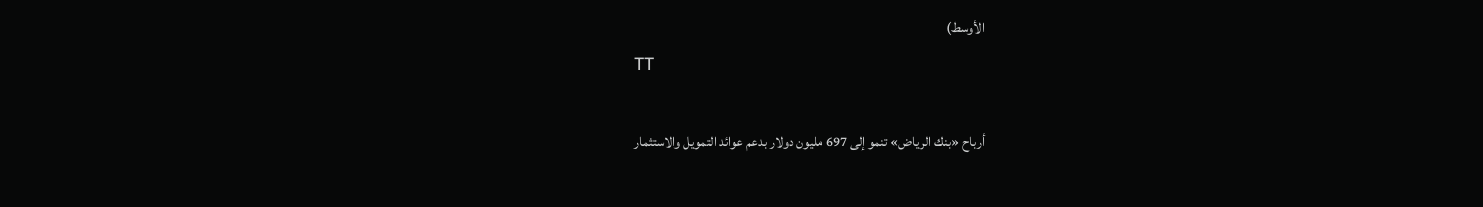الأوسط)
TT

أرباح «بنك الرياض» تنمو إلى 697 مليون دولار بدعم عوائد التمويل والاستثمار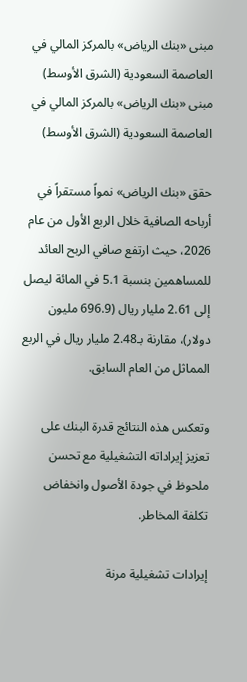مبنى «بنك الرياض» بالمركز المالي في العاصمة السعودية (الشرق الأوسط)
مبنى «بنك الرياض» بالمركز المالي في العاصمة السعودية (الشرق الأوسط)

حقق «بنك الرياض» نمواً مستقراً في أرباحه الصافية خلال الربع الأول من عام 2026، حيث ارتفع صافي الربح العائد للمساهمين بنسبة 5.1 في المائة ليصل إلى 2.61 مليار ريال (696.9 مليون دولار)، مقارنة بـ2.48 مليار ريال في الربع المماثل من العام السابق.

وتعكس هذه النتائج قدرة البنك على تعزيز إيراداته التشغيلية مع تحسن ملحوظ في جودة الأصول وانخفاض تكلفة المخاطر.

إيرادات تشغيلية مرنة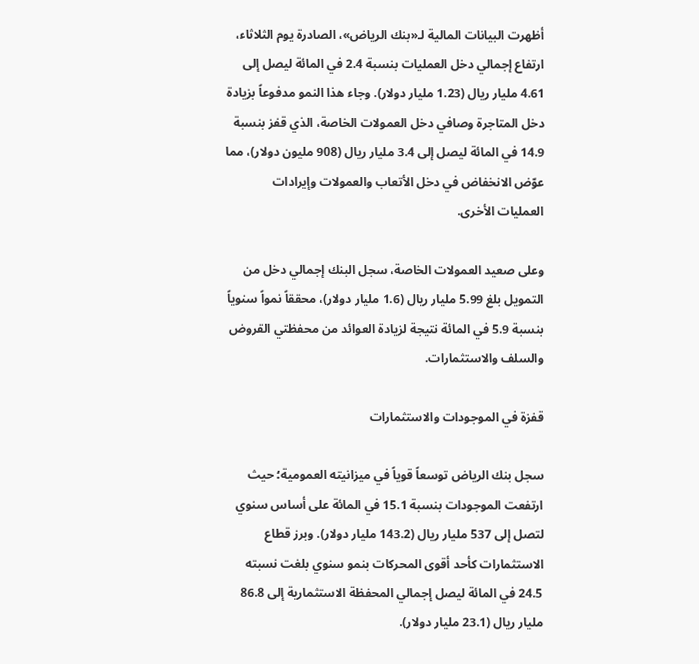أظهرت البيانات المالية لـ«بنك الرياض»، الصادرة يوم الثلاثاء، ارتفاع إجمالي دخل العمليات بنسبة 2.4 في المائة ليصل إلى 4.61 مليار ريال (1.23 مليار دولار). وجاء هذا النمو مدفوعاً بزيادة دخل المتاجرة وصافي دخل العمولات الخاصة، الذي قفز بنسبة 14.9 في المائة ليصل إلى 3.4 مليار ريال (908 مليون دولار)، مما عوّض الانخفاض في دخل الأتعاب والعمولات وإيرادات العمليات الأخرى.

وعلى صعيد العمولات الخاصة، سجل البنك إجمالي دخل من التمويل بلغ 5.99 مليار ريال (1.6 مليار دولار)، محققاً نمواً سنوياً بنسبة 5.9 في المائة نتيجة لزيادة العوائد من محفظتي القروض والسلف والاستثمارات.

قفزة في الموجودات والاستثمارات

سجل بنك الرياض توسعاً قوياً في ميزانيته العمومية؛ حيث ارتفعت الموجودات بنسبة 15.1 في المائة على أساس سنوي لتصل إلى 537 مليار ريال (143.2 مليار دولار). وبرز قطاع الاستثمارات كأحد أقوى المحركات بنمو سنوي بلغت نسبته 24.5 في المائة ليصل إجمالي المحفظة الاستثمارية إلى 86.8 مليار ريال (23.1 مليار دولار).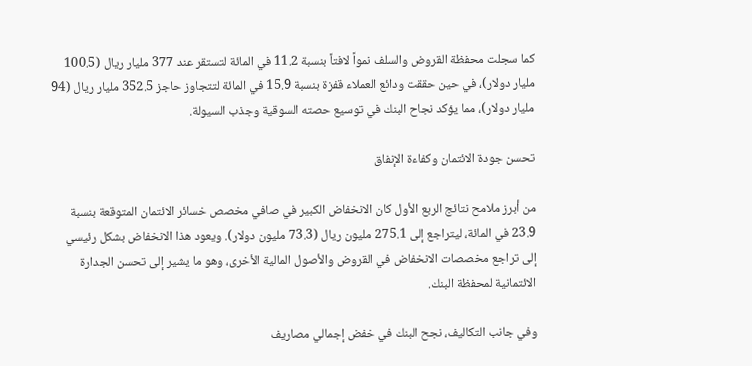كما سجلت محفظة القروض والسلف نمواً لافتاً بنسبة 11.2 في المائة لتستقر عند 377 مليار ريال (100.5 مليار دولار)، في حين حققت ودائع العملاء قفزة بنسبة 15.9 في المائة لتتجاوز حاجز 352.5 مليار ريال (94 مليار دولار)، مما يؤكد نجاح البنك في توسيع حصته السوقية وجذب السيولة.

تحسن جودة الائتمان وكفاءة الإنفاق

من أبرز ملامح نتائج الربع الأول كان الانخفاض الكبير في صافي مخصص خسائر الائتمان المتوقعة بنسبة 23.9 في المائة، ليتراجع إلى 275.1 مليون ريال (73.3 مليون دولار). ويعود هذا الانخفاض بشكل رئيسي إلى تراجع مخصصات الانخفاض في القروض والأصول المالية الأخرى، وهو ما يشير إلى تحسن الجدارة الائتمانية لمحفظة البنك.

وفي جانب التكاليف، نجح البنك في خفض إجمالي مصاريف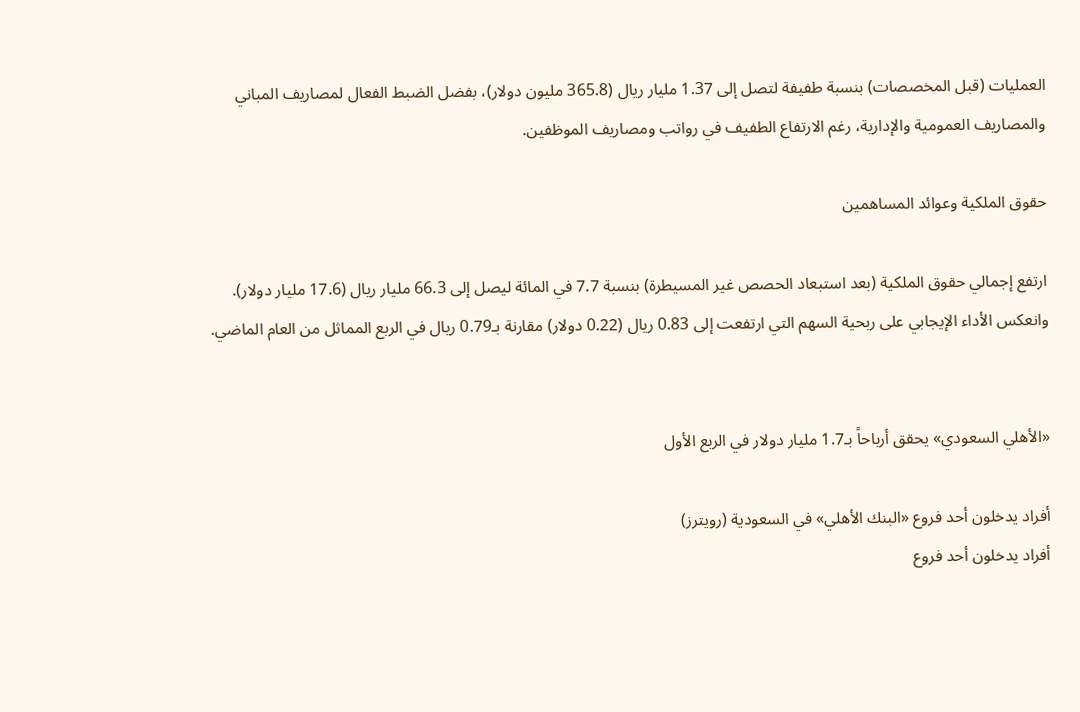العمليات (قبل المخصصات) بنسبة طفيفة لتصل إلى 1.37 مليار ريال (365.8 مليون دولار)، بفضل الضبط الفعال لمصاريف المباني والمصاريف العمومية والإدارية، رغم الارتفاع الطفيف في رواتب ومصاريف الموظفين.

حقوق الملكية وعوائد المساهمين

ارتفع إجمالي حقوق الملكية (بعد استبعاد الحصص غير المسيطرة) بنسبة 7.7 في المائة ليصل إلى 66.3 مليار ريال (17.6 مليار دولار). وانعكس الأداء الإيجابي على ربحية السهم التي ارتفعت إلى 0.83 ريال (0.22 دولار) مقارنة بـ0.79 ريال في الربع المماثل من العام الماضي.


«الأهلي السعودي» يحقق أرباحاً بـ1.7 مليار دولار في الربع الأول

أفراد يدخلون أحد فروع «البنك الأهلي» في السعودية (رويترز)
أفراد يدخلون أحد فروع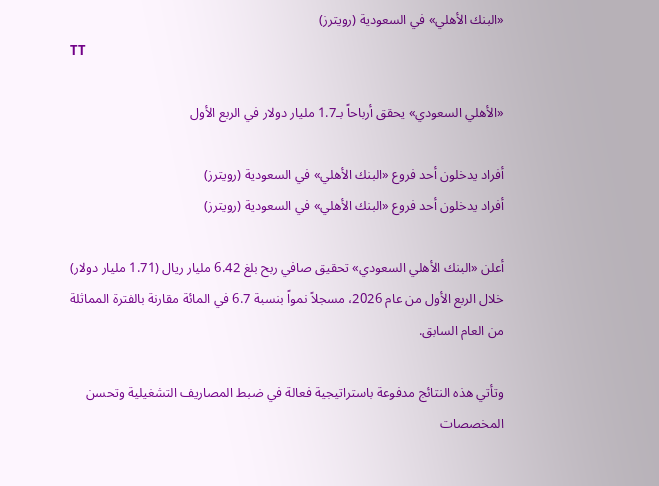«البنك الأهلي» في السعودية (رويترز)
TT

«الأهلي السعودي» يحقق أرباحاً بـ1.7 مليار دولار في الربع الأول

أفراد يدخلون أحد فروع «البنك الأهلي» في السعودية (رويترز)
أفراد يدخلون أحد فروع «البنك الأهلي» في السعودية (رويترز)

أعلن «البنك الأهلي السعودي» تحقيق صافي ربح بلغ 6.42 مليار ريال (1.71 مليار دولار) خلال الربع الأول من عام 2026، مسجلاً نمواً بنسبة 6.7 في المائة مقارنة بالفترة المماثلة من العام السابق.

وتأتي هذه النتائج مدفوعة باستراتيجية فعالة في ضبط المصاريف التشغيلية وتحسن المخصصات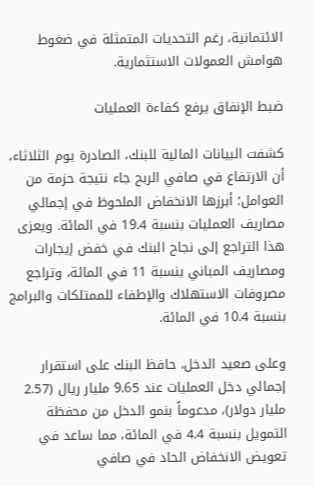الائتمانية، رغم التحديات المتمثلة في ضغوط هوامش العمولات الاستثمارية.

ضبط الإنفاق يرفع كفاءة العمليات

كشفت البيانات المالية للبنك، الصادرة يوم الثلاثاء، أن الارتفاع في صافي الربح جاء نتيجة حزمة من العوامل؛ أبرزها الانخفاض الملحوظ في إجمالي مصاريف العمليات بنسبة 19.4 في المائة. ويعزى هذا التراجع إلى نجاح البنك في خفض إيجارات ومصاريف المباني بنسبة 11 في المائة، وتراجع مصروفات الاستهلاك والإطفاء للممتلكات والبرامج بنسبة 10.4 في المائة.

وعلى صعيد الدخل، حافظ البنك على استقرار إجمالي دخل العمليات عند 9.65 مليار ريال (2.57 مليار دولار)، مدعوماً بنمو الدخل من محفظة التمويل بنسبة 4.4 في المائة، مما ساعد في تعويض الانخفاض الحاد في صافي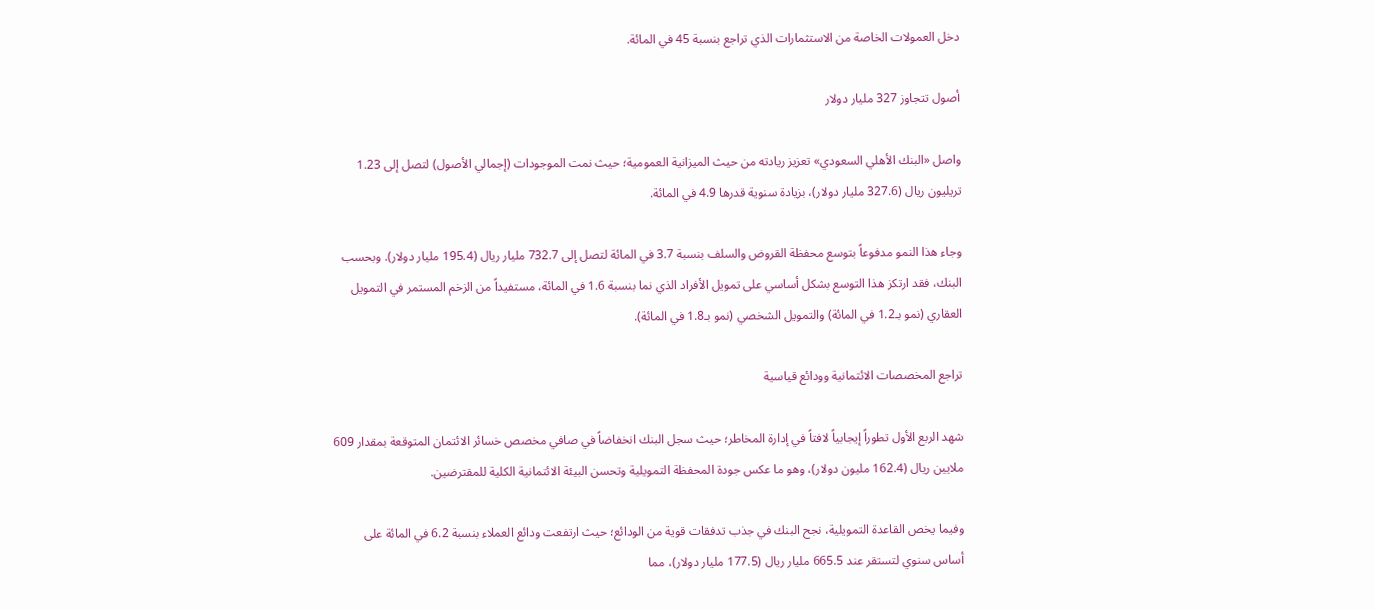دخل العمولات الخاصة من الاستثمارات الذي تراجع بنسبة 45 في المائة.

أصول تتجاوز 327 مليار دولار

واصل «البنك الأهلي السعودي» تعزيز ريادته من حيث الميزانية العمومية؛ حيث نمت الموجودات (إجمالي الأصول) لتصل إلى 1.23 تريليون ريال (327.6 مليار دولار)، بزيادة سنوية قدرها 4.9 في المائة.

وجاء هذا النمو مدفوعاً بتوسع محفظة القروض والسلف بنسبة 3.7 في المائة لتصل إلى 732.7 مليار ريال (195.4 مليار دولار). وبحسب البنك، فقد ارتكز هذا التوسع بشكل أساسي على تمويل الأفراد الذي نما بنسبة 1.6 في المائة، مستفيداً من الزخم المستمر في التمويل العقاري (نمو بـ1.2 في المائة) والتمويل الشخصي (نمو بـ1.8 في المائة).

تراجع المخصصات الائتمانية وودائع قياسية

شهد الربع الأول تطوراً إيجابياً لافتاً في إدارة المخاطر؛ حيث سجل البنك انخفاضاً في صافي مخصص خسائر الائتمان المتوقعة بمقدار 609 ملايين ريال (162.4 مليون دولار)، وهو ما عكس جودة المحفظة التمويلية وتحسن البيئة الائتمانية الكلية للمقترضين.

وفيما يخص القاعدة التمويلية، نجح البنك في جذب تدفقات قوية من الودائع؛ حيث ارتفعت ودائع العملاء بنسبة 6.2 في المائة على أساس سنوي لتستقر عند 665.5 مليار ريال (177.5 مليار دولار)، مما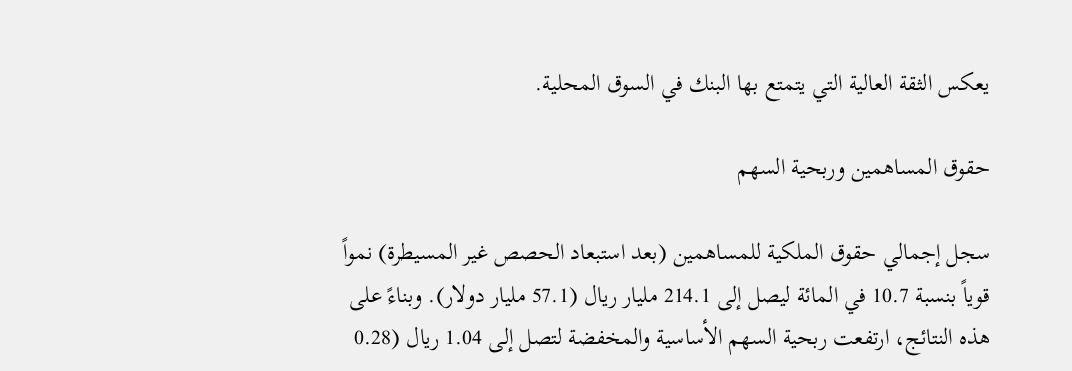يعكس الثقة العالية التي يتمتع بها البنك في السوق المحلية.

حقوق المساهمين وربحية السهم

سجل إجمالي حقوق الملكية للمساهمين (بعد استبعاد الحصص غير المسيطرة) نمواً قوياً بنسبة 10.7 في المائة ليصل إلى 214.1 مليار ريال (57.1 مليار دولار). وبناءً على هذه النتائج، ارتفعت ربحية السهم الأساسية والمخفضة لتصل إلى 1.04 ريال (0.28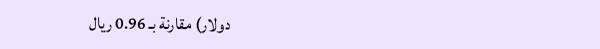دولار) مقارنة بـ 0.96 ريال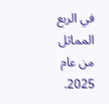في الربع المماثل من عام 2025.